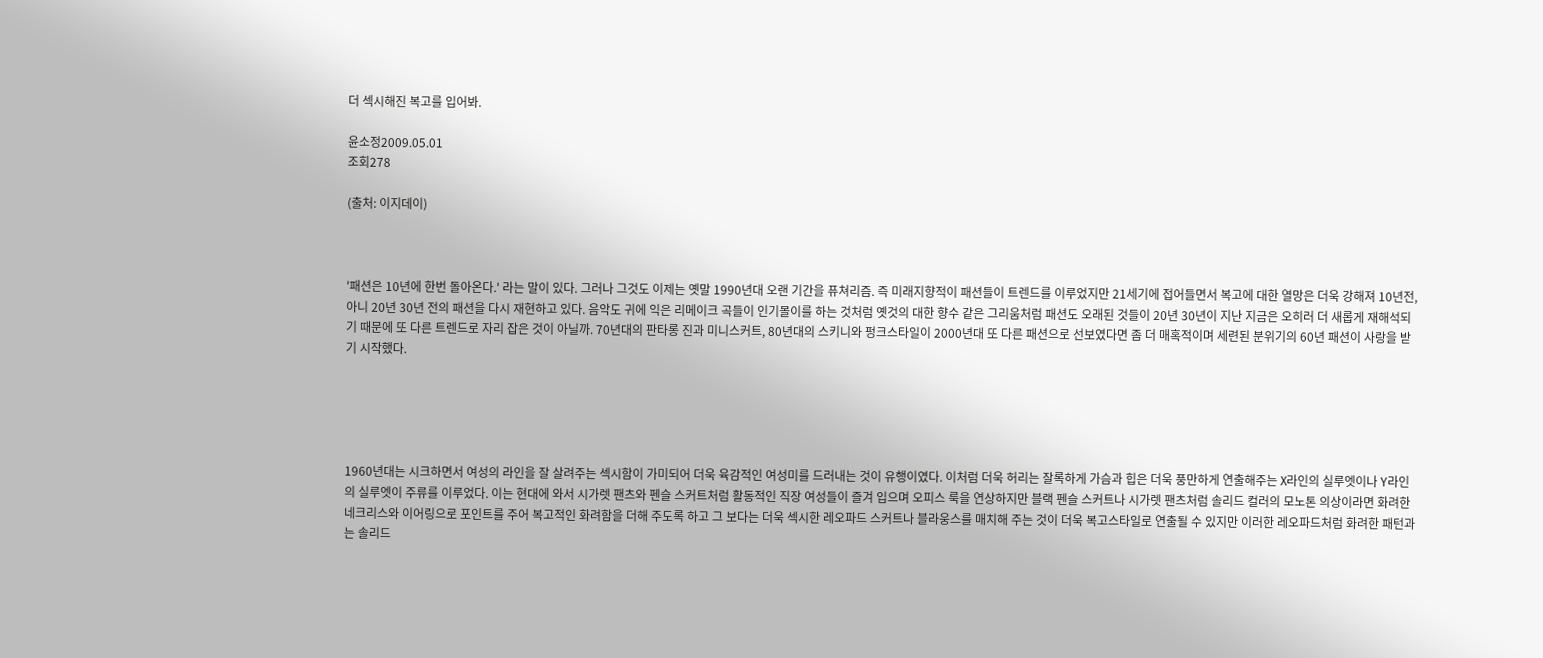더 섹시해진 복고를 입어봐.

윤소정2009.05.01
조회278

(출처: 이지데이)



'패션은 10년에 한번 돌아온다.' 라는 말이 있다. 그러나 그것도 이제는 옛말 1990년대 오랜 기간을 퓨쳐리즘. 즉 미래지향적이 패션들이 트렌드를 이루었지만 21세기에 접어들면서 복고에 대한 열망은 더욱 강해져 10년전, 아니 20년 30년 전의 패션을 다시 재현하고 있다. 음악도 귀에 익은 리메이크 곡들이 인기몰이를 하는 것처럼 옛것의 대한 향수 같은 그리움처럼 패션도 오래된 것들이 20년 30년이 지난 지금은 오히러 더 새롭게 재해석되기 때문에 또 다른 트렌드로 자리 잡은 것이 아닐까. 70년대의 판타롱 진과 미니스커트, 80년대의 스키니와 펑크스타일이 2000년대 또 다른 패션으로 선보였다면 좀 더 매혹적이며 세련된 분위기의 60년 패션이 사랑을 받기 시작했다.





1960년대는 시크하면서 여성의 라인을 잘 살려주는 섹시함이 가미되어 더욱 육감적인 여성미를 드러내는 것이 유행이였다. 이처럼 더욱 허리는 잘록하게 가슴과 힙은 더욱 풍만하게 연출해주는 X라인의 실루엣이나 Y라인의 실루엣이 주류를 이루었다. 이는 현대에 와서 시가렛 팬츠와 펜슬 스커트처럼 활동적인 직장 여성들이 즐겨 입으며 오피스 룩을 연상하지만 블랙 펜슬 스커트나 시가렛 팬츠처럼 솔리드 컬러의 모노톤 의상이라면 화려한 네크리스와 이어링으로 포인트를 주어 복고적인 화려함을 더해 주도록 하고 그 보다는 더욱 섹시한 레오파드 스커트나 블라웅스를 매치해 주는 것이 더욱 복고스타일로 연출될 수 있지만 이러한 레오파드처럼 화려한 패턴과는 솔리드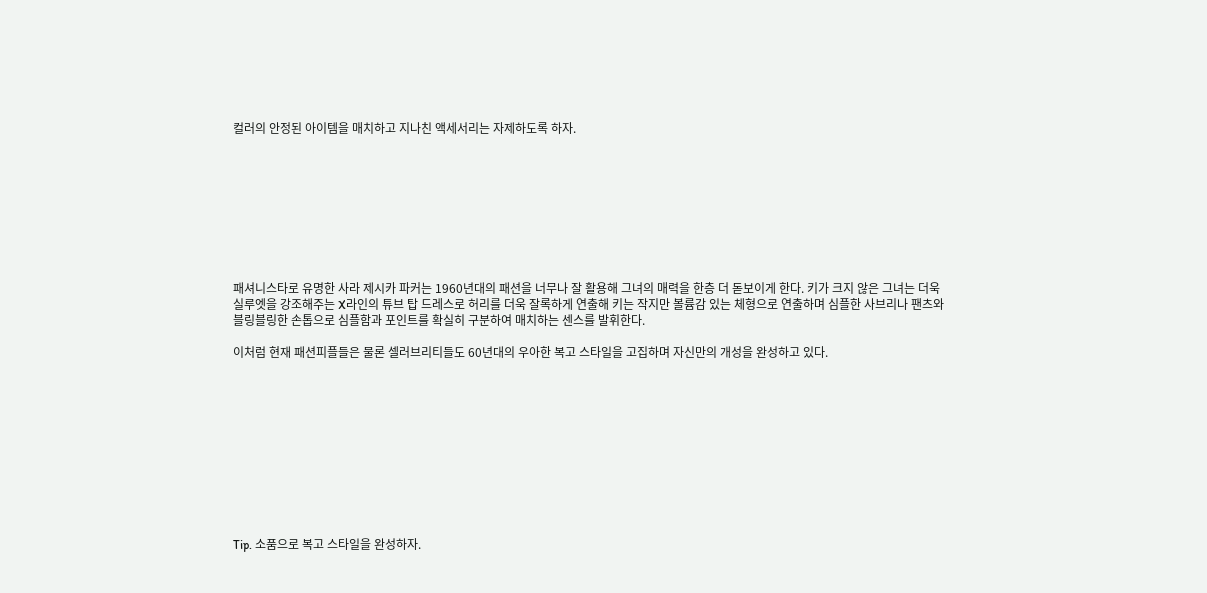컬러의 안정된 아이템을 매치하고 지나친 액세서리는 자제하도록 하자.









패셔니스타로 유명한 사라 제시카 파커는 1960년대의 패션을 너무나 잘 활용해 그녀의 매력을 한층 더 돋보이게 한다. 키가 크지 않은 그녀는 더욱 실루엣을 강조해주는 X라인의 튜브 탑 드레스로 허리를 더욱 잘록하게 연출해 키는 작지만 볼륨감 있는 체형으로 연출하며 심플한 사브리나 팬츠와 블링블링한 손톱으로 심플함과 포인트를 확실히 구분하여 매치하는 센스를 발휘한다.

이처럼 현재 패션피플들은 물론 셀러브리티들도 60년대의 우아한 복고 스타일을 고집하며 자신만의 개성을 완성하고 있다.











Tip. 소품으로 복고 스타일을 완성하자.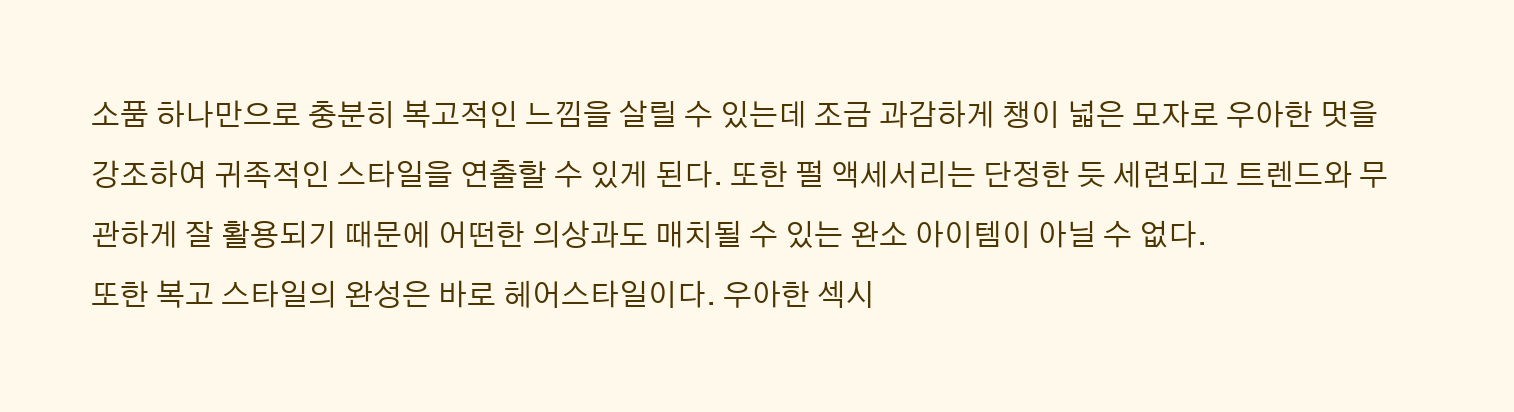소품 하나만으로 충분히 복고적인 느낌을 살릴 수 있는데 조금 과감하게 챙이 넓은 모자로 우아한 멋을 강조하여 귀족적인 스타일을 연출할 수 있게 된다. 또한 펄 액세서리는 단정한 듯 세련되고 트렌드와 무관하게 잘 활용되기 때문에 어떤한 의상과도 매치될 수 있는 완소 아이템이 아닐 수 없다.
또한 복고 스타일의 완성은 바로 헤어스타일이다. 우아한 섹시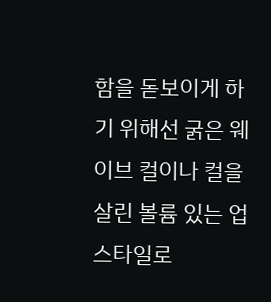함을 돋보이게 하기 위해선 굵은 웨이브 컬이나 컬을 살린 볼륨 있는 업스타일로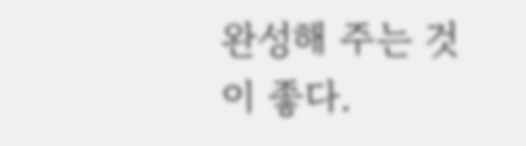완성해 주는 것이 좋다.